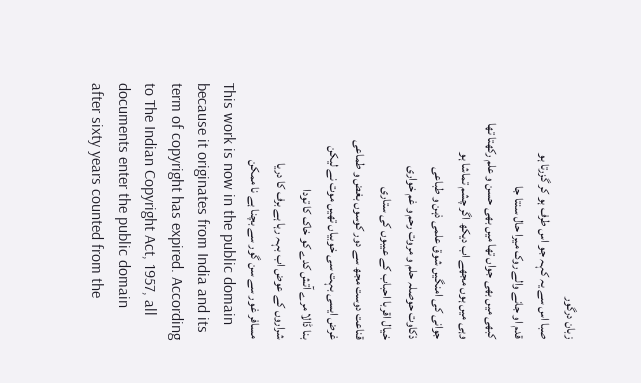زبان درگور
صبا اس سے یہ کہہ جو اس طرف ہو کر گزرتا ہو
قدم او جانے والے روک میرا حال سنتا جا
کبھی میں بھی جواں تھا میں بھی حسن و علم رکھتا تھا
وہی میں ہوں مجھے اب دیکھ اگر چشم تماشا ہو
جوانی کی امنگیں شوق علمی ذہن و طباعی
ذکاوت حوصلہ حلم و مروت رحم و غم خواری
خیال اقربا احباب کے عیبوں کی ستاری
قناعت دوست مجھ سے دور کوسوں بغض و طماعی
غرض ایسی بہت سی خوبیاں تھیں موت نے لیکن
بنا ڈالا مرے آتش کدے کو خاک کا تودا
شراروں کے عوض اب بہہ رہا ہے برف کا دریا
مسافر غور سے سن گور سے بچنا ہے نا ممکن
This work is now in the public domain because it originates from India and its term of copyright has expired. According to The Indian Copyright Act, 1957, all documents enter the public domain after sixty years counted from the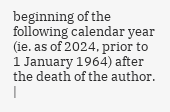beginning of the following calendar year (ie. as of 2024, prior to 1 January 1964) after the death of the author. |